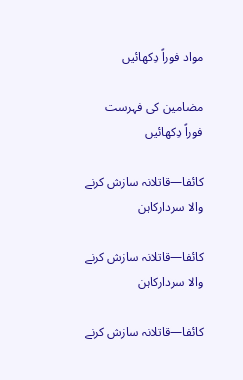مواد فوراً دِکھائیں

مضامین کی فہرست فوراً دِکھائیں

کائفا—قاتلانہ سازش کرنے والا سردارکاہن

کائفا—قاتلانہ سازش کرنے والا سردارکاہن

کائفا—قاتلانہ سازش کرنے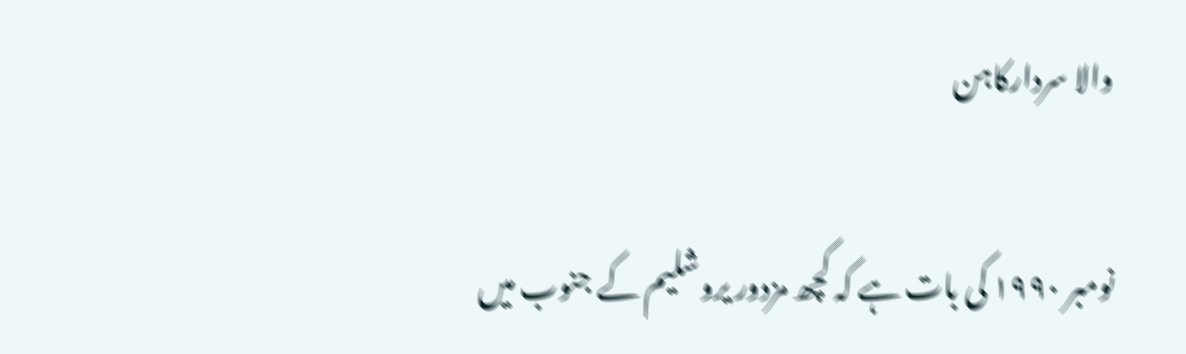والا سردارکاہن

نومبر ۱۹۹۰ کی بات ہے کہ کچھ مزدور یروشلیم کے جنوب میں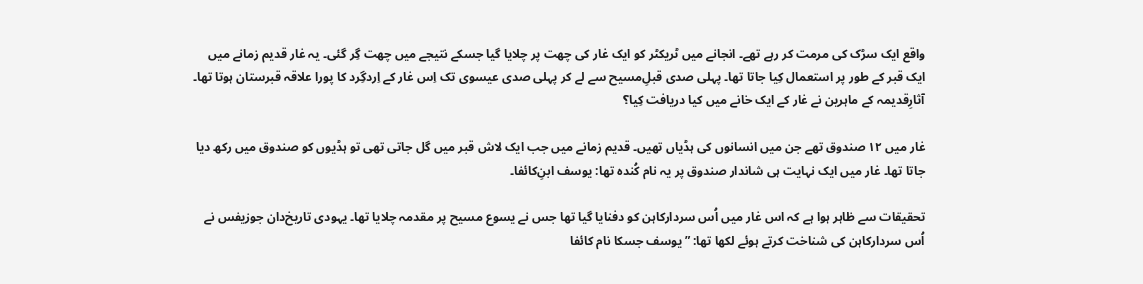واقع ایک سڑک کی مرمت کر رہے تھے۔ انجانے میں ٹریکٹر کو ایک غار کی چھت پر چلایا گیا جسکے نتیجے میں چھت گِر گئی۔ یہ غار قدیم زمانے میں ایک قبر کے طور پر استعمال کِیا جاتا تھا۔ پہلی صدی قبلِ‌مسیح سے لے کر پہلی صدی عیسوی تک اِس غار کے اِردگِرد کا پورا علاقہ قبرستان ہوتا تھا۔ آثارِقدیمہ کے ماہرین نے غار کے ایک خانے میں کیا دریافت کِیا؟

غار میں ۱۲ صندوق تھے جن میں انسانوں کی ہڈیاں تھیں۔ قدیم زمانے میں جب ایک لاش قبر میں گل جاتی تھی تو ہڈیوں کو صندوق میں رکھ دیا جاتا تھا۔ غار میں ایک نہایت ہی شاندار صندوق پر یہ نام کُندہ تھا: یوسف ابنِ‌کائفا۔

تحقیقات سے ظاہر ہوا ہے کہ اس غار میں اُس سردارکاہن کو دفنایا گیا تھا جس نے یسوع مسیح پر مقدمہ چلایا تھا۔ یہودی تاریخ‌دان جوزیفس نے اُس سردارکاہن کی شناخت کرتے ہوئے لکھا تھا: ”یوسف جسکا نام کائفا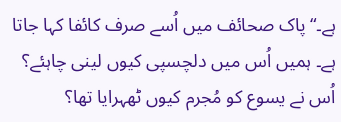ہے۔“ پاک صحائف میں اُسے صرف کائفا کہا جاتا ہے۔ ہمیں اُس میں دلچسپی کیوں لینی چاہئے؟ اُس نے یسوع کو مُجرم کیوں ٹھہرایا تھا؟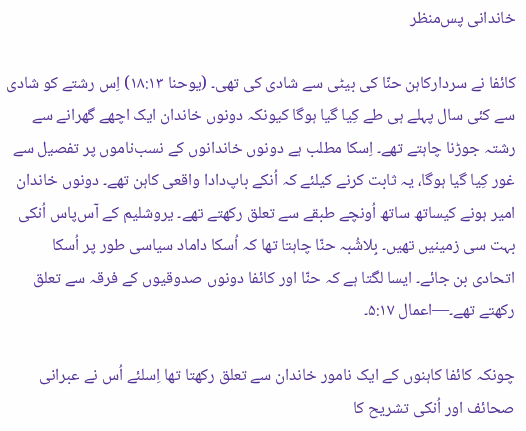خاندانی پس‌منظر

کائفا نے سردارکاہن حنّا کی بیٹی سے شادی کی تھی۔ (یوحنا ۱۸:۱۳) اِس رشتے کو شادی سے کئی سال پہلے ہی طے کِیا گیا ہوگا کیونکہ دونوں خاندان ایک اچھے گھرانے سے رشتہ جوڑنا چاہتے تھے۔ اِسکا مطلب ہے دونوں خاندانوں کے نسب‌ناموں پر تفصیل سے غور کِیا گیا ہوگا، یہ ثابت کرنے کیلئے کہ اُنکے باپ‌دادا واقعی کاہن تھے۔ دونوں خاندان امیر ہونے کیساتھ ساتھ اُونچے طبقے سے تعلق رکھتے تھے۔ یروشلیم کے آس‌پاس اُنکی بہت سی زمینیں تھیں۔ بِلاشُبہ حنّا چاہتا تھا کہ اُسکا داماد سیاسی طور پر اُسکا اتحادی بن جائے۔ ایسا لگتا ہے کہ حنّا اور کائفا دونوں صدوقیوں کے فرقہ سے تعلق رکھتے تھے۔—اعمال ۵:۱۷۔

چونکہ کائفا کاہنوں کے ایک نامور خاندان سے تعلق رکھتا تھا اِسلئے اُس نے عبرانی صحائف اور اُنکی تشریح کا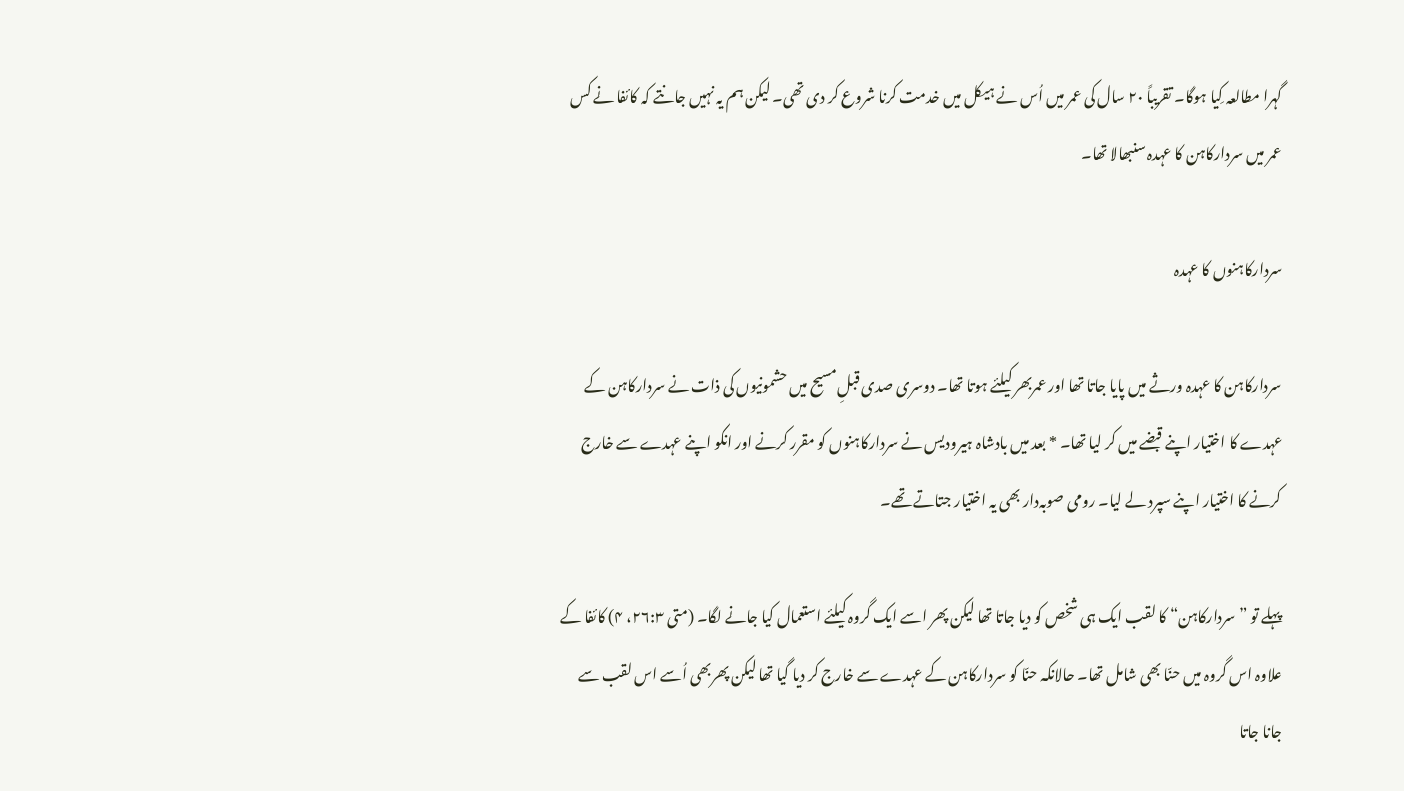گہرا مطالعہ کِیا ہوگا۔ تقریباً ۲۰ سال کی عمر میں اُس نے ہیکل میں خدمت کرنا شروع کر دی تھی۔ لیکن ہم یہ نہیں جانتے کہ کائفا نے کس عمر میں سردارکاہن کا عہدہ سنبھالا تھا۔

سردارکاہنوں کا عہدہ

سردارکاہن کا عہدہ ورثے میں پایا جاتا تھا اور عمربھر کیلئے ہوتا تھا۔ دوسری صدی قبلِ‌مسیح میں حشمونیوں کی ذات نے سردارکاہن کے عہدے کا اختیار اپنے قبضے میں کر لیا تھا۔ * بعد میں بادشاہ ہیرودیس نے سردارکاہنوں کو مقرر کرنے اور انکو اپنے عہدے سے خارج کرنے کا اختیار اپنے سپرد لے لیا۔ رومی صوبہ‌دار بھی یہ اختیار جتاتے تھے۔

پہلے تو ”سردارکاہن“ کا لقب ایک ہی شخص کو دیا جاتا تھا لیکن پھر اسے ایک گروہ کیلئے استعمال کیا جانے لگا۔ (متی ۲۶:۳، ۴) کائفا کے علاوہ اس گروہ میں حنّا بھی شامل تھا۔ حالانکہ حنّا کو سردارکاہن کے عہدے سے خارج کر دیا گیا تھا لیکن پھربھی اُسے اس لقب سے جانا جاتا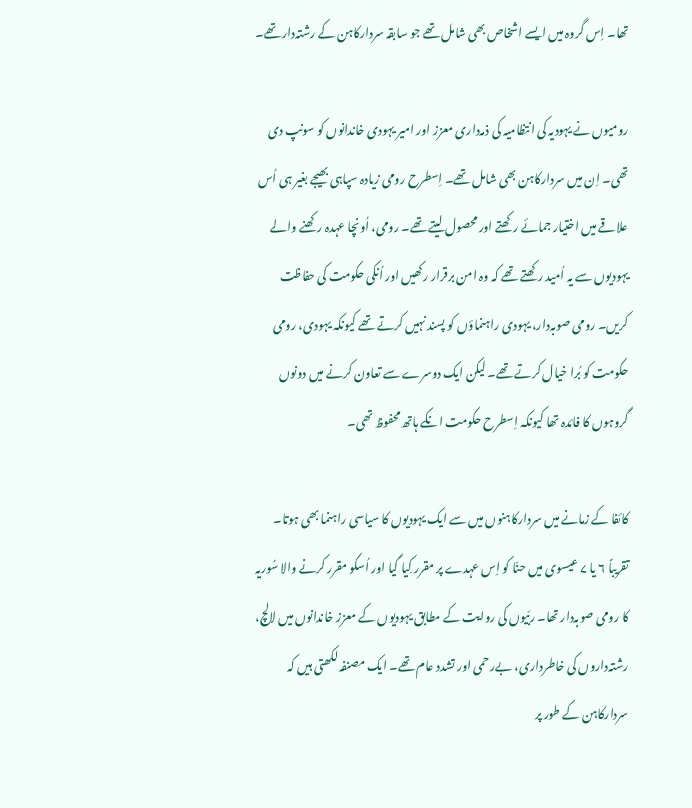تھا۔ اِس گروہ میں ایسے اشخاص بھی شامل تھے جو سابقہ سردارکاہن کے رشتہ‌دار تھے۔

رومیوں نے یہودیہ کی انتظامیہ کی ذمہ‌داری معزز اور امیر یہودی خاندانوں کو سونپ دی تھی۔ اِن میں سردارکاہن بھی شامل تھے۔ اِسطرح رومی زیادہ سپاہی بھیجے بغیر ہی اُس علاقے میں اختیار جمائے رکھتے اور محصول لیتے تھے۔ رومی، اُونچا عہدہ رکھنے والے یہودیوں سے یہ اُمید رکھتے تھے کہ وہ امن برقرار رکھیں اور اُنکی حکومت کی حفاظت کریں۔ رومی صوبہ‌دار، یہودی راہنماؤں کو پسند نہیں کرتے تھے کیونکہ یہودی، رومی حکومت کو بُرا خیال کرتے تھے۔ لیکن ایک دوسرے سے تعاون کرنے میں دونوں گروہوں کا فائدہ تھا کیونکہ اِسطرح حکومت انکے ہاتھ محفوظ تھی۔

کائفا کے زمانے میں سردارکاہنوں میں سے ایک یہودیوں کا سیاسی راہنما بھی ہوتا۔ تقریباً ۶ یا ۷ عیسوی میں حنّا کو اِس عہدے پر مقرر کِیا گیا اور اُسکو مقرر کرنے والا سُوریہ کا رومی صوبہ‌دار تھا۔ ربّیوں کی روایت کے مطابق یہودیوں کے معزز خاندانوں میں لالچ، رشتہ‌داروں کی خاطرداری، بےرحمی اور تشدد عام تھے۔ ایک مصنفہ لکھتی ہیں کہ سردارکاہن کے طور پر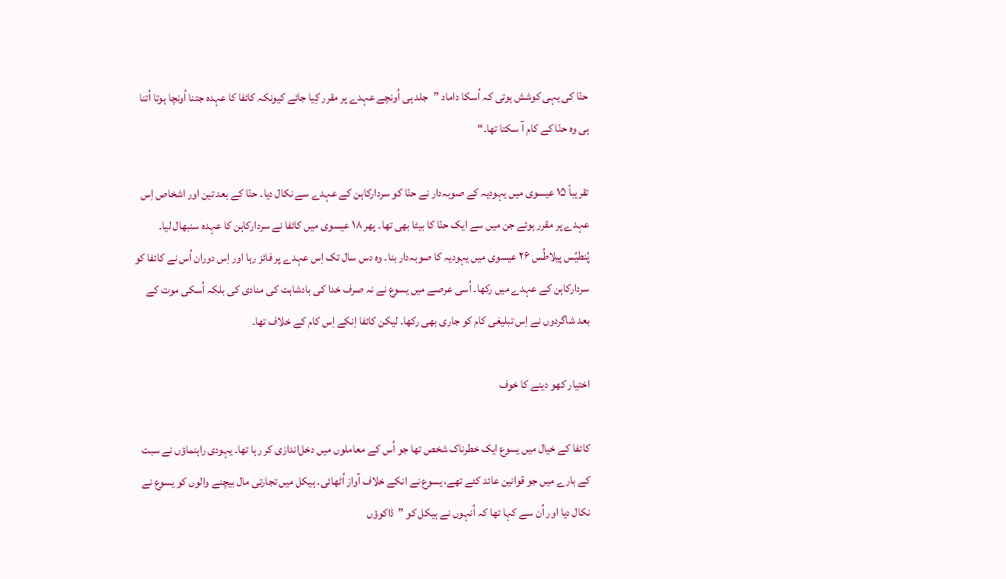حنّا کی یہی کوشش ہوتی کہ اُسکا داماد ”جلد ہی اُونچے عہدے پر مقرر کِیا جائے کیونکہ کائفا کا عہدہ جتنا اُونچا ہوتا اُتنا ہی وہ حنّا کے کام آ سکتا تھا۔“

تقریباً ۱۵ عیسوی میں یہودیہ کے صوبہ‌دار نے حنّا کو سردارکاہن کے عہدے سے نکال دیا۔ حنّا کے بعد تین اور اشخاص اِس عہدے پر مقرر ہوئے جن میں سے ایک حنّا کا بیٹا بھی تھا۔ پھر ۱۸ عیسوی میں کائفا نے سردارکاہن کا عہدہ سنبھال لیا۔ پُنطیُس پیلاطُس ۲۶ عیسوی میں یہودیہ کا صوبہ‌دار بنا۔ وہ دس سال تک اِس عہدے پر فائز رہا اور اِس دوران اُس نے کائفا کو سردارکاہن کے عہدے میں رکھا۔ اُسی عرصے میں یسوع نے نہ صرف خدا کی بادشاہت کی منادی کی بلکہ اُسکی موت کے بعد شاگردوں نے اِس تبلیغی کام کو جاری بھی رکھا۔ لیکن کائفا اِنکے اِس کام کے خلاف تھا۔

اختیار کھو دینے کا خوف

کائفا کے خیال میں یسوع ایک خطرناک شخص تھا جو اُس کے معاملوں میں دخل‌اندازی کر رہا تھا۔ یہودی راہنماؤں نے سبت کے بارے میں جو قوانین عائد کئے تھے، یسوع نے انکے خلاف آواز اُٹھائی۔ ہیکل میں تجارتی مال بیچنے والوں کو یسوع نے نکال دیا اور اُن سے کہا تھا کہ اُنہوں نے ہیکل کو ”ڈاکوؤں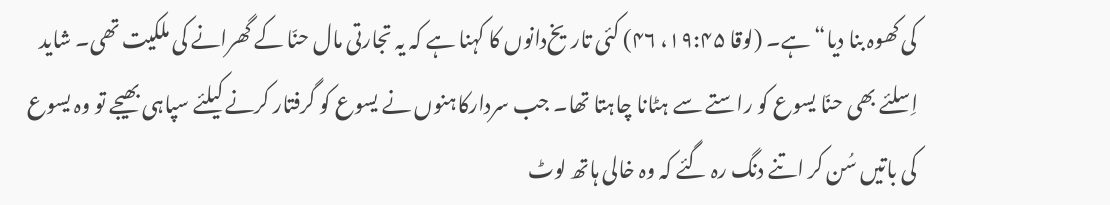کی کھوہ بنا دیا“ ہے۔ (لوقا ۱۹:۴۵، ۴۶) کئی تاریخ‌دانوں کا کہنا ہے کہ یہ تجارتی مال حنّا کے گھرانے کی ملکیت تھی۔ شاید اِسلئے بھی حنّا یسوع کو راستے سے ہٹانا چاہتا تھا۔ جب سردارکاہنوں نے یسوع کو گرفتار کرنے کیلئے سپاہی بھیجے تو وہ یسوع کی باتیں سُن کر اتنے دنگ رہ گئے کہ وہ خالی ہاتھ لوٹ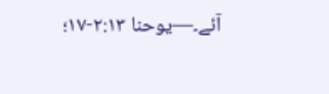آئے۔—یوحنا ۲:۱۳-۱۷؛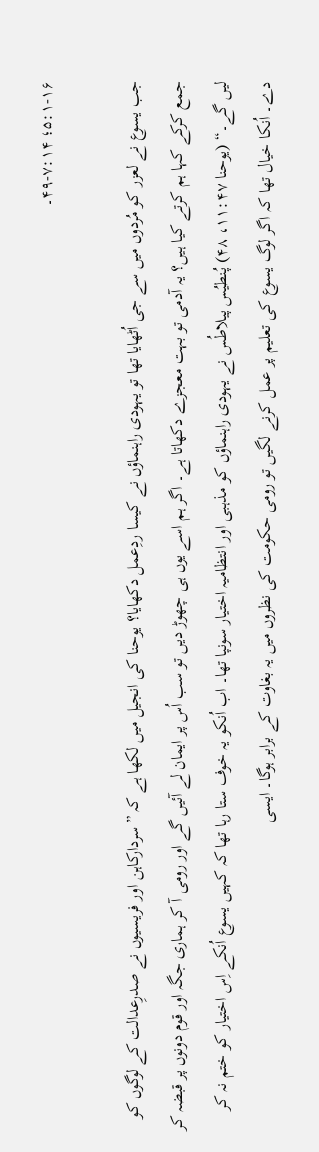۵:۱-۱۶؛ ۷:۱۴-۴۹۔

جب یسوع نے لعزر کو مُردوں میں سے جی اُٹھایا تھا تو یہودی راہنماؤں نے کیسا ردِعمل دکھایا؟ یوحنا کی انجیل میں لکھا ہے کہ ”سردارکاہن اور فریسیوں نے صدرِعدالت کے لوگوں کو جمع کرکے کہا ہم کرتے کیا ہیں؟ یہ آدمی تو بہت معجزے دکھاتا ہے۔ اگر ہم اسے یوں ہی چھوڑ دیں تو سب اُس پر ایمان لے آئیں گے اور رومی آ کر ہماری جگہ اور قوم دونوں پر قبضہ کر لیں گے۔“ (یوحنا ۱۱:۴۷، ۴۸) پُنطیُس پیلاطُس نے یہودی راہنماؤں کو مذہبی اور انتظامیہ اختیار سونپا تھا۔ اب اُنکو یہ خوف ستا رہا تھا کہ کہیں یسوع اُنکے اِس اختیار کو ختم نہ کر دے۔ اُنکا خیال تھا کہ اگر لوگ یسوع کی تعلیم پر عمل کرنے لگیں تو رومی حکومت کی نظروں میں یہ بغاوت کے برابر ہوگا۔ ایسی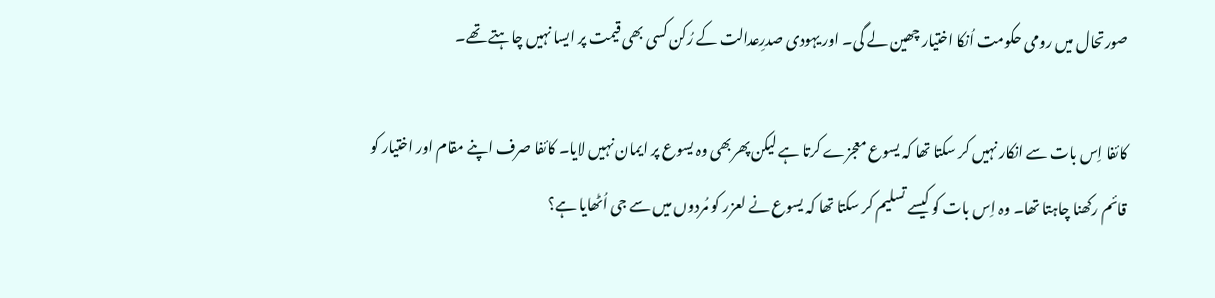صورتحال میں رومی حکومت اُنکا اختیار چھین لے گی۔ اور یہودی صدرِعدالت کے رُکن کسی بھی قیمت پر ایسا نہیں چاہتے تھے۔

کائفا اِس بات سے انکار نہیں کر سکتا تھا کہ یسوع معجزے کرتا ہے لیکن پھربھی وہ یسوع پر ایمان نہیں لایا۔ کائفا صرف اپنے مقام اور اختیار کو قائم رکھنا چاہتا تھا۔ وہ اِس بات کو کیسے تسلیم کر سکتا تھا کہ یسوع نے لعزر کو مُردوں میں سے جی اُٹھایا ہے؟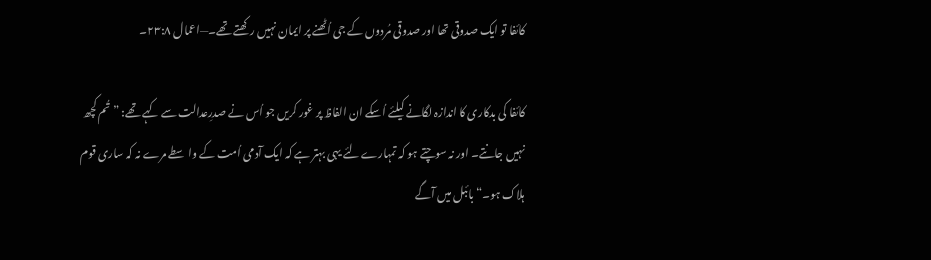کائفا تو ایک صدوقی تھا اور صدوقی مُردوں کے جی اُٹھنے پر ایمان نہیں رکھتے تھے۔—اعمال ۲۳:۸۔

کائفا کی بدکاری کا اندازہ لگانے کیلئے اُسکے ان الفاظ پر غور کریں جو اُس نے صدرِعدالت سے کہے تھے: ”تُم کچھ نہیں جانتے۔ اور نہ سوچتے ہو کہ تمہارے لئے یہی بہتر ہے کہ ایک آدمی اُمت کے واسطے مرے نہ کہ ساری قوم ہلاک ہو۔“ بائبل میں آگے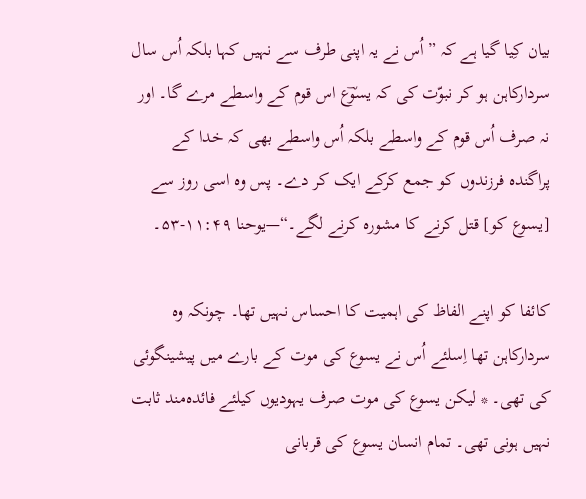بیان کِیا گیا ہے کہ ”اُس نے یہ اپنی طرف سے نہیں کہا بلکہ اُس سال سردارکاہن ہو کر نبوّت کی کہ یسوؔع اس قوم کے واسطے مرے گا۔ اور نہ صرف اُس قوم کے واسطے بلکہ اُس واسطے بھی کہ خدا کے پراگندہ فرزندوں کو جمع کرکے ایک کر دے۔ پس وہ اسی روز سے [یسوع کو] قتل کرنے کا مشورہ کرنے لگے۔“—یوحنا ۱۱:۴۹-۵۳۔

کائفا کو اپنے الفاظ کی اہمیت کا احساس نہیں تھا۔ چونکہ وہ سردارکاہن تھا اِسلئے اُس نے یسوع کی موت کے بارے میں پیشینگوئی کی تھی۔ * لیکن یسوع کی موت صرف یہودیوں کیلئے فائدہ‌مند ثابت نہیں ہونی تھی۔ تمام انسان یسوع کی قربانی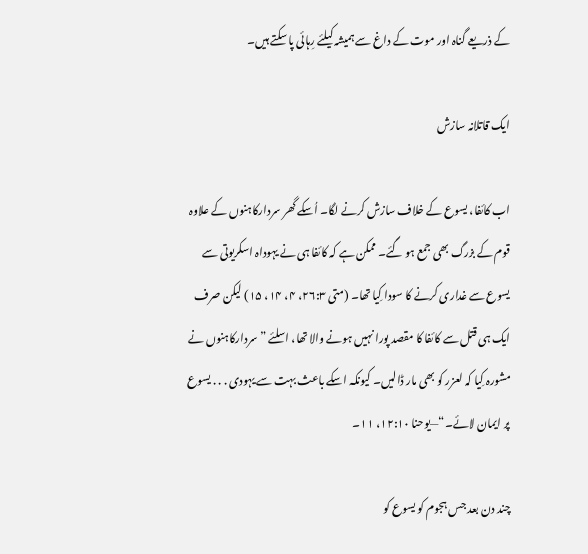کے ذریعے گناہ اور موت کے داغ سے ہمیشہ کیلئے رِہائی پا سکتے ہیں۔

ایک قاتلانہ سازش

اب کائفا، یسوع کے خلاف سازش کرنے لگا۔ اُسکے گھر سردارکاہنوں کے علاوہ قوم کے بزرگ بھی جمع ہو گئے۔ ممکن ہے کہ کائفا ہی نے یہوداہ اسکریوتی سے یسوع سے غداری کرنے کا سودا کِیا تھا۔ (متی ۲۶:۳، ۴، ۱۴، ۱۵) لیکن صرف ایک ہی قتل سے کائفا کا مقصد پورا نہیں ہونے والا تھا، اسلئے ”سردارکاہنوں نے مشورہ کِیا کہ لعزر کو بھی مار ڈالیں۔ کیونکہ اسکے باعث بہت سے یہودی . . . یسوع پر ایمان لائے۔“—یوحنا ۱۲:۱۰، ۱۱۔

چند دن بعد جس ہجوم کو یسوع کو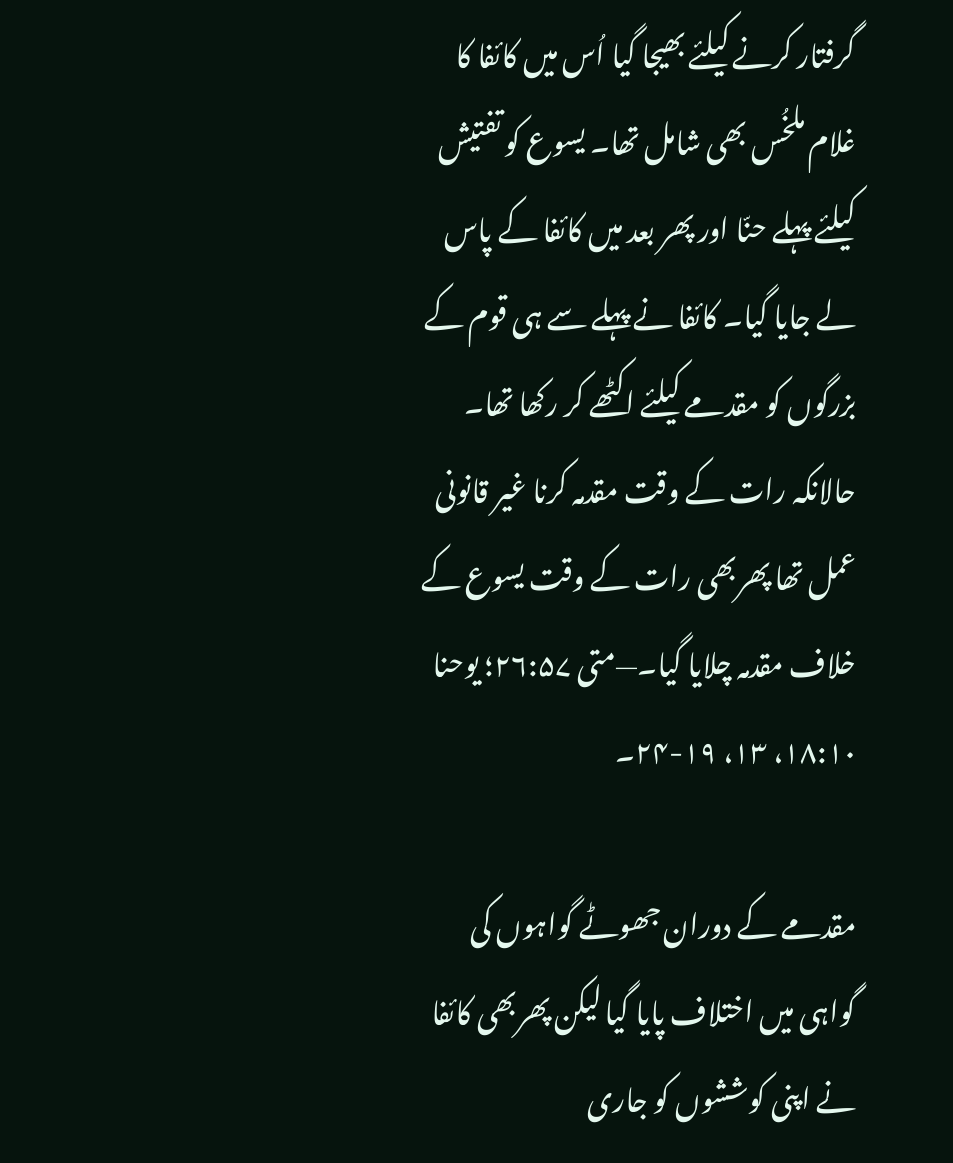گرفتار کرنے کیلئے بھیجا گیا اُس میں کائفا کا غلام ملخُس بھی شامل تھا۔ یسوع کو تفتیش کیلئے پہلے حنّا اور پھر بعد میں کائفا کے پاس لے جایا گیا۔ کائفا نے پہلے سے ہی قوم کے بزرگوں کو مقدمے کیلئے اکٹھے کر رکھا تھا۔ حالانکہ رات کے وقت مقدمہ کرنا غیر قانونی عمل تھا پھربھی رات کے وقت یسوع کے خلاف مقدمہ چلایا گیا۔—متی ۲۶:۵۷؛ یوحنا ۱۸:۱۰، ۱۳، ۱۹-۲۴۔

مقدمے کے دوران جھوٹے گواہوں کی گواہی میں اختلاف پایا گیا لیکن پھربھی کائفا نے اپنی کوششوں کو جاری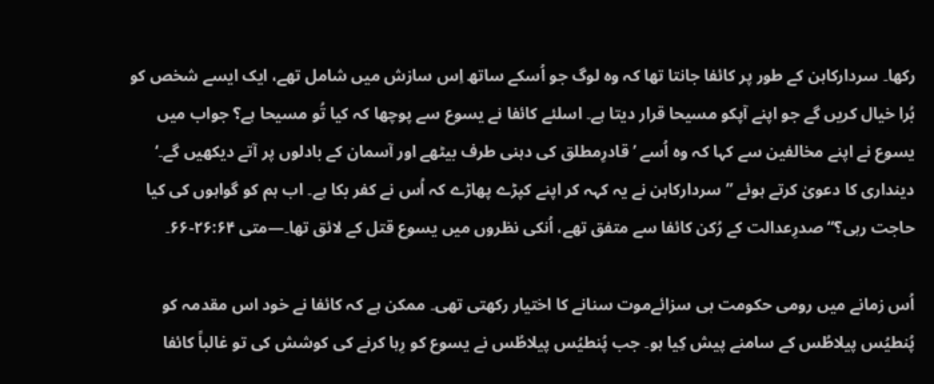رکھا۔ سردارکاہن کے طور پر کائفا جانتا تھا کہ وہ لوگ جو اُسکے ساتھ اِس سازش میں شامل تھے، ایک ایسے شخص کو بُرا خیال کریں گے جو اپنے آپکو مسیحا قرار دیتا ہے۔ اسلئے کائفا نے یسوع سے پوچھا کہ کیا تُو مسیحا ہے؟ جواب میں یسوع نے اپنے مخالفین سے کہا کہ وہ اُسے ’قادرِمطلق کی دہنی طرف بیٹھے اور آسمان کے بادلوں پر آتے دیکھیں گے۔‘ دینداری کا دعویٰ کرتے ہوئے ”سردارکاہن نے یہ کہہ کر اپنے کپڑے پھاڑے کہ اُس نے کفر بکا ہے۔ اب ہم کو گواہوں کی کیا حاجت رہی؟“ صدرِعدالت کے رُکن کائفا سے متفق تھے، اُنکی نظروں میں یسوع قتل کے لائق تھا۔—متی ۲۶:۶۴-۶۶۔

اُس زمانے میں رومی حکومت ہی سزائےموت سنانے کا اختیار رکھتی تھی۔ ممکن ہے کہ کائفا نے خود اس مقدمہ کو پُنطیُس پیلاطُس کے سامنے پیش کِیا ہو۔ جب پُنطیُس پیلاطُس نے یسوع کو رِہا کرنے کی کوشش کی تو غالباً کائفا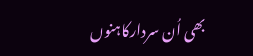بھی اُن سردارکاہنوں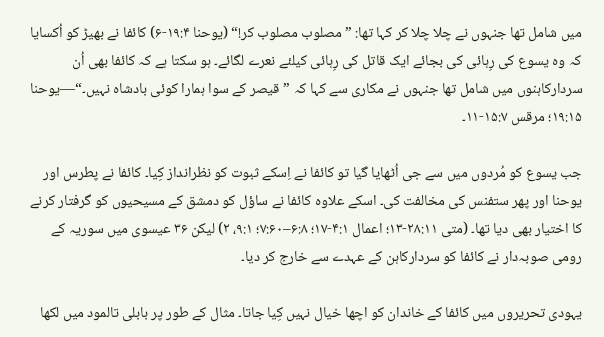میں شامل تھا جنہوں نے چلا چلا کر کہا تھا: ”مصلوب مصلوب کر!“ (یوحنا ۱۹:۴-۶) کائفا نے بھیڑ کو اُکسایا کہ وہ یسوع کی رِہائی کی بجائے ایک قاتل کی رِہائی کیلئے نعرے لگائے۔ ہو سکتا ہے کہ کائفا بھی اُن سردارکاہنوں میں شامل تھا جنہوں نے مکاری سے کہا کہ ”قیصر کے سوا ہمارا کوئی بادشاہ نہیں۔“—یوحنا ۱۹:۱۵؛ مرقس ۱۵:۷-۱۱۔

جب یسوع کو مُردوں میں سے جی اُٹھایا گیا تو کائفا نے اِسکے ثبوت کو نظرانداز کِیا۔ کائفا نے پطرس اور یوحنا اور پھر ستفنس کی مخالفت کی۔ اسکے علاوہ کائفا نے ساؤل کو دمشق کے مسیحیوں کو گرفتار کرنے کا اختیار بھی دیا تھا۔ (متی ۲۸:۱۱-۱۳؛ اعمال ۴:۱-۱۷؛ ۶:۸–۷:۶۰؛ ۹:۱، ۲) لیکن ۳۶ عیسوی میں سوریہ کے رومی صوبہ‌دار نے کائفا کو سردارکاہن کے عہدے سے خارج کر دیا۔

یہودی تحریروں میں کائفا کے خاندان کو اچھا خیال نہیں کِیا جاتا۔ مثال کے طور پر بابلی تالمود میں لکھا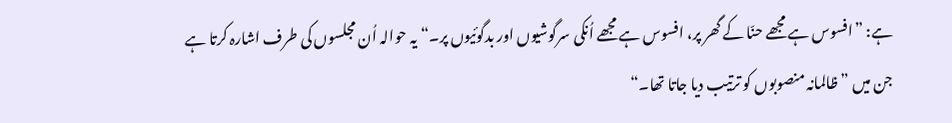ہے: ”افسوس ہے مجھے حنّا کے گھر پر، افسوس ہے مجھے اُنکی سرگوشیوں اور بدگوئیوں پر۔“ یہ حوالہ اُن مجلسوں کی طرف اشارہ کرتا ہے جن میں ”ظالمانہ منصوبوں کو ترتیب دیا جاتا تھا۔“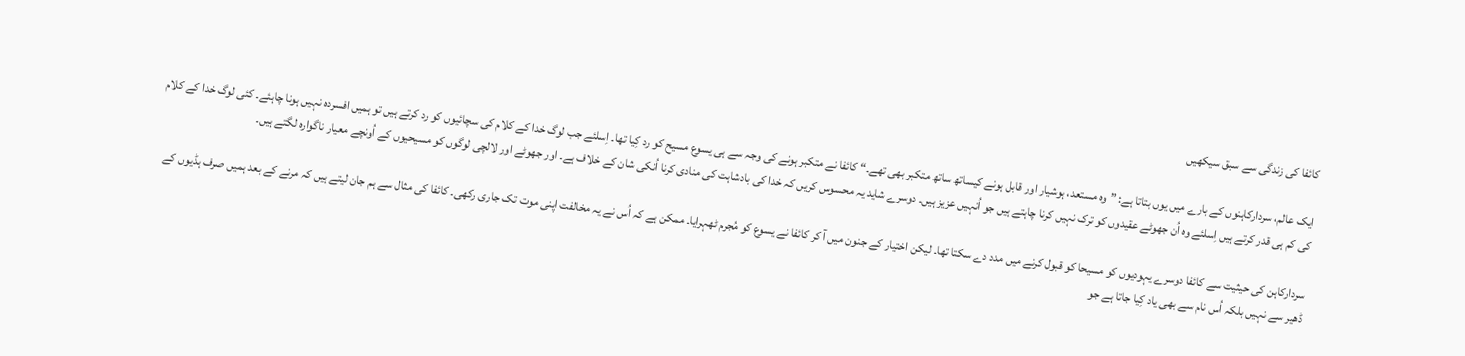کائفا کی زندگی سے سبق سیکھیں

ایک عالم، سردارکاہنوں کے بارے میں یوں بتاتا ہے: ”وہ مستعد، ہوشیار اور قابل ہونے کیساتھ ساتھ متکبر بھی تھے۔“ کائفا نے متکبر ہونے کی وجہ سے ہی یسوع مسیح کو رد کِیا تھا۔ اِسلئے جب لوگ خدا کے کلام کی سچائیوں کو رد کرتے ہیں تو ہمیں افسردہ نہیں ہونا چاہئے۔ کئی لوگ خدا کے کلام کی کم ہی قدر کرتے ہیں اِسلئے وہ اُن جھوٹے عقیدوں کو ترک نہیں کرنا چاہتے ہیں جو اُنہیں عزیز ہیں۔ دوسرے شاید یہ محسوس کریں کہ خدا کی بادشاہت کی منادی کرنا اُنکی شان کے خلاف ہے۔ اور جھوٹے اور لالچی لوگوں کو مسیحیوں کے اُونچے معیار ناگوارہ لگتے ہیں۔

سردارکاہن کی حیثیت سے کائفا دوسرے یہودیوں کو مسیحا کو قبول کرنے میں مدد دے سکتا تھا۔ لیکن اختیار کے جنون میں آ کر کائفا نے یسوع کو مُجرم ٹھہرایا۔ ممکن ہے کہ اُس نے یہ مخالفت اپنی موت تک جاری رکھی۔ کائفا کی مثال سے ہم جان لیتے ہیں کہ مرنے کے بعد ہمیں صرف ہڈیوں کے ڈھیر سے نہیں بلکہ اُس نام سے بھی یاد کِیا جاتا ہے جو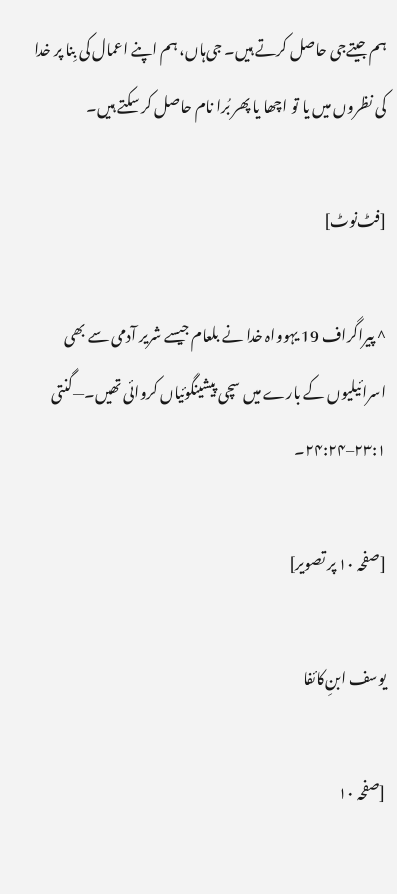ہم جیتےجی حاصل کرتے ہیں۔ جی‌ہاں، ہم اپنے اعمال کی بِنا پر خدا کی نظروں میں یا تو اچھا یا پھر بُرا نام حاصل کر سکتے ہیں۔

[فٹ‌نوٹ]

^ پیراگراف 19 یہوواہ خدا نے بلعام جیسے شریر آدمی سے بھی اسرائیلیوں کے بارے میں سچی پیشینگوئیاں کروائی تھیں۔—گنتی ۲۳:۱–۲۴:۲۴۔

[صفحہ ۱۰ پر تصویر]

یوسف ابنِ‌کائفا

[صفحہ ۱۰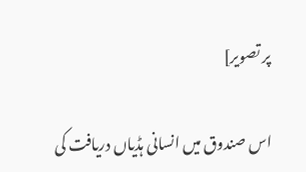پر تصویر]

اس صندوق میں انسانی ہڈیاں دریافت کی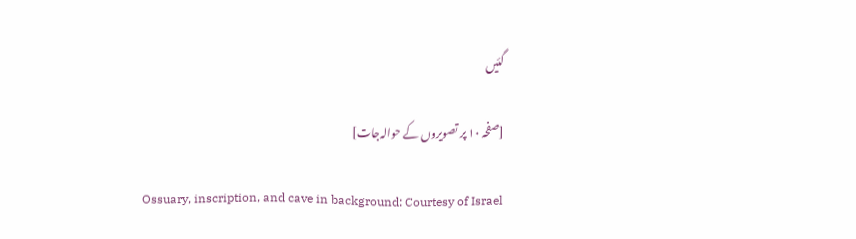گئیں

[صفحہ ۱۰ پر تصویروں کے حوالہ‌جات]

Ossuary, inscription, and cave in background: Courtesy of Israel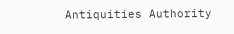Antiquities Authority